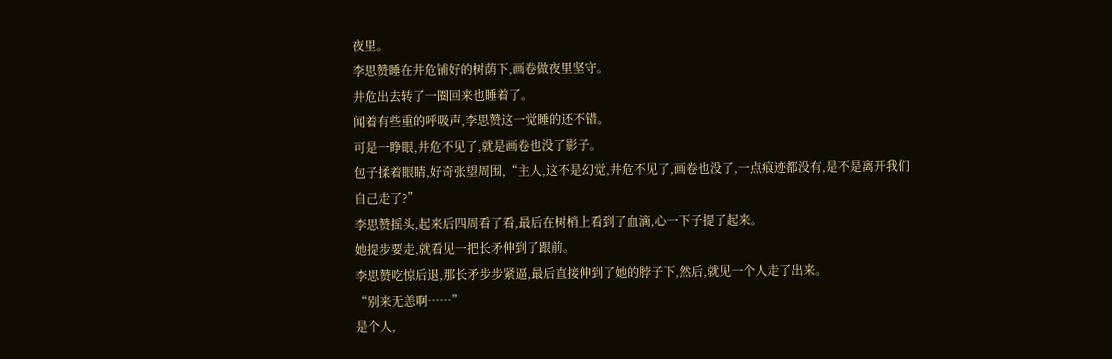夜里。
李思赞睡在井危铺好的树荫下,画卷做夜里坚守。
井危出去转了一圈回来也睡着了。
闻着有些重的呼吸声,李思赞这一觉睡的还不错。
可是一睁眼,井危不见了,就是画卷也没了影子。
包子揉着眼睛,好奇张望周围,“主人,这不是幻觉,井危不见了,画卷也没了,一点痕迹都没有,是不是离开我们自己走了?”
李思赞摇头,起来后四周看了看,最后在树梢上看到了血滴,心一下子提了起来。
她提步要走,就看见一把长矛伸到了跟前。
李思赞吃惊后退,那长矛步步紧逼,最后直接伸到了她的脖子下,然后,就见一个人走了出来。
“别来无恙啊……”
是个人,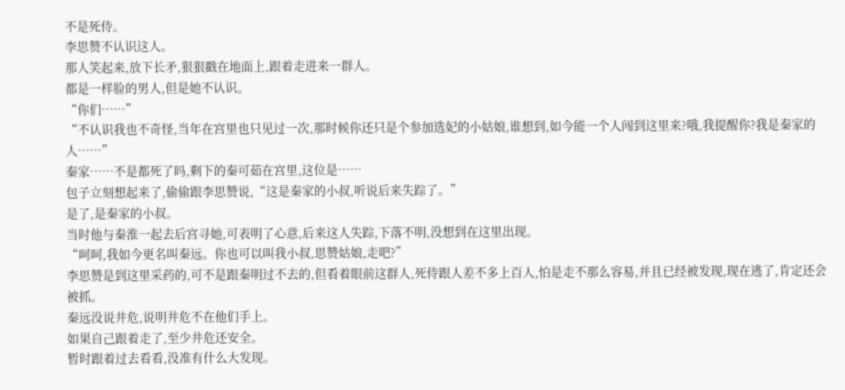不是死侍。
李思赞不认识这人。
那人笑起来,放下长矛,狠狠戳在地面上,跟着走进来一群人。
都是一样脸的男人,但是她不认识。
“你们……”
“不认识我也不奇怪,当年在宫里也只见过一次,那时候你还只是个参加选妃的小姑娘,谁想到,如今能一个人闯到这里来?哦,我提醒你?我是秦家的人……”
秦家……不是都死了吗,剩下的秦可茹在宫里,这位是……
包子立刻想起来了,偷偷跟李思赞说,“这是秦家的小叔,听说后来失踪了。”
是了,是秦家的小叔。
当时他与秦淮一起去后宫寻她,可表明了心意,后来这人失踪,下落不明,没想到在这里出现。
“呵呵,我如今更名叫秦远。你也可以叫我小叔,思赞姑娘,走吧?”
李思赞是到这里采药的,可不是跟秦明过不去的,但看着眼前这群人,死侍跟人差不多上百人,怕是走不那么容易,并且已经被发现,现在逃了,肯定还会被抓。
秦远没说井危,说明井危不在他们手上。
如果自己跟着走了,至少井危还安全。
暂时跟着过去看看,没准有什么大发现。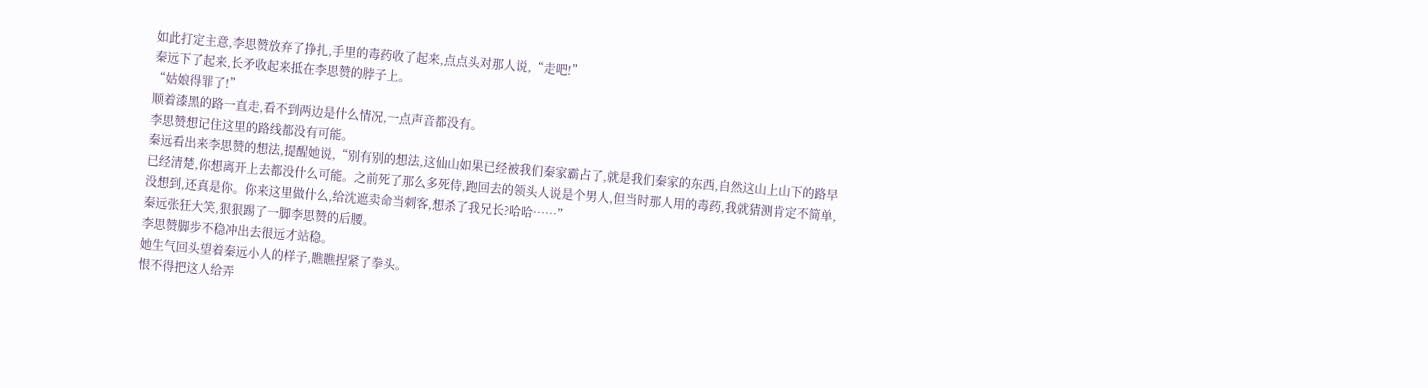如此打定主意,李思赞放弃了挣扎,手里的毒药收了起来,点点头对那人说,“走吧!”
秦远下了起来,长矛收起来抵在李思赞的脖子上。
“姑娘得罪了!”
顺着漆黑的路一直走,看不到两边是什么情况,一点声音都没有。
李思赞想记住这里的路线都没有可能。
秦远看出来李思赞的想法,提醒她说,“别有别的想法,这仙山如果已经被我们秦家霸占了,就是我们秦家的东西,自然这山上山下的路早已经清楚,你想离开上去都没什么可能。之前死了那么多死侍,跑回去的领头人说是个男人,但当时那人用的毒药,我就猜测肯定不简单,没想到,还真是你。你来这里做什么,给沈遮卖命当刺客,想杀了我兄长?哈哈……”
秦远张狂大笑,狠狠踢了一脚李思赞的后腰。
李思赞脚步不稳冲出去很远才站稳。
她生气回头望着秦远小人的样子,瞧瞧捏紧了拳头。
恨不得把这人给弄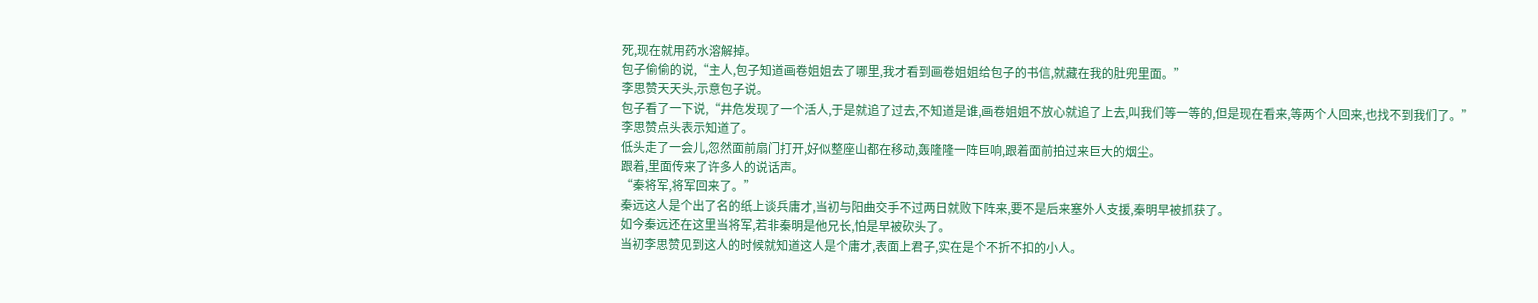死,现在就用药水溶解掉。
包子偷偷的说,“主人,包子知道画卷姐姐去了哪里,我才看到画卷姐姐给包子的书信,就藏在我的肚兜里面。”
李思赞天天头,示意包子说。
包子看了一下说,“井危发现了一个活人,于是就追了过去,不知道是谁,画卷姐姐不放心就追了上去,叫我们等一等的,但是现在看来,等两个人回来,也找不到我们了。”
李思赞点头表示知道了。
低头走了一会儿,忽然面前扇门打开,好似整座山都在移动,轰隆隆一阵巨响,跟着面前拍过来巨大的烟尘。
跟着,里面传来了许多人的说话声。
“秦将军,将军回来了。”
秦远这人是个出了名的纸上谈兵庸才,当初与阳曲交手不过两日就败下阵来,要不是后来塞外人支援,秦明早被抓获了。
如今秦远还在这里当将军,若非秦明是他兄长,怕是早被砍头了。
当初李思赞见到这人的时候就知道这人是个庸才,表面上君子,实在是个不折不扣的小人。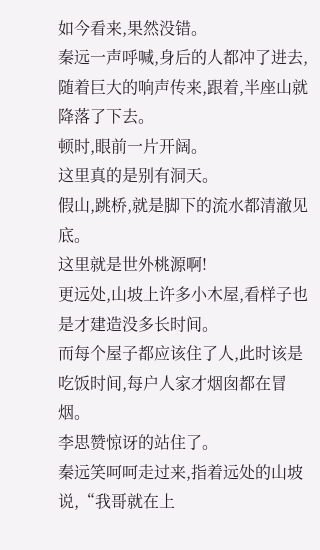如今看来,果然没错。
秦远一声呼喊,身后的人都冲了进去,随着巨大的响声传来,跟着,半座山就降落了下去。
顿时,眼前一片开阔。
这里真的是别有洞天。
假山,跳桥,就是脚下的流水都清澈见底。
这里就是世外桃源啊!
更远处,山坡上许多小木屋,看样子也是才建造没多长时间。
而每个屋子都应该住了人,此时该是吃饭时间,每户人家才烟囱都在冒烟。
李思赞惊讶的站住了。
秦远笑呵呵走过来,指着远处的山坡说,“我哥就在上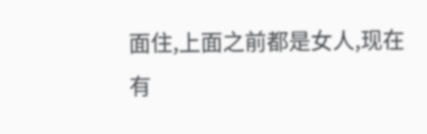面住,上面之前都是女人,现在有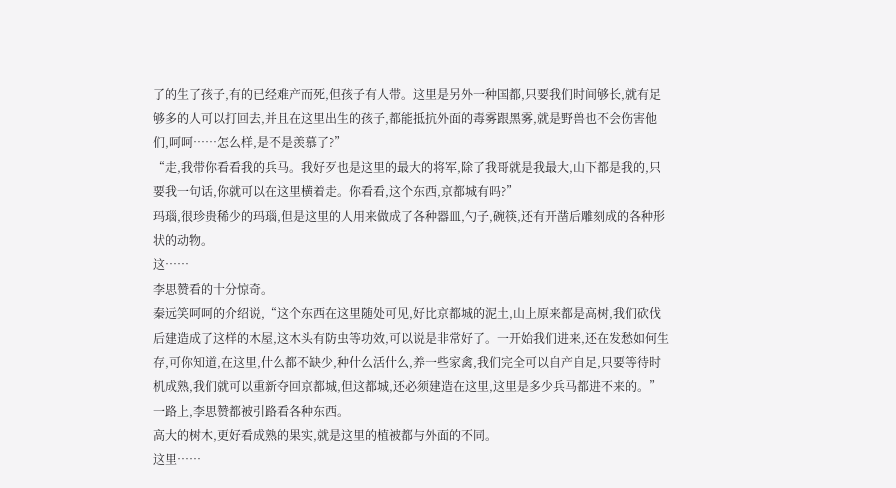了的生了孩子,有的已经难产而死,但孩子有人带。这里是另外一种国都,只要我们时间够长,就有足够多的人可以打回去,并且在这里出生的孩子,都能抵抗外面的毒雾跟黑雾,就是野兽也不会伤害他们,呵呵……怎么样,是不是羡慕了?”
“走,我带你看看我的兵马。我好歹也是这里的最大的将军,除了我哥就是我最大,山下都是我的,只要我一句话,你就可以在这里横着走。你看看,这个东西,京都城有吗?”
玛瑙,很珍贵稀少的玛瑙,但是这里的人用来做成了各种器皿,勺子,碗筷,还有开凿后雕刻成的各种形状的动物。
这……
李思赞看的十分惊奇。
秦远笑呵呵的介绍说,“这个东西在这里随处可见,好比京都城的泥土,山上原来都是高树,我们砍伐后建造成了这样的木屋,这木头有防虫等功效,可以说是非常好了。一开始我们进来,还在发愁如何生存,可你知道,在这里,什么都不缺少,种什么活什么,养一些家禽,我们完全可以自产自足,只要等待时机成熟,我们就可以重新夺回京都城,但这都城,还必须建造在这里,这里是多少兵马都进不来的。”
一路上,李思赞都被引路看各种东西。
高大的树木,更好看成熟的果实,就是这里的植被都与外面的不同。
这里……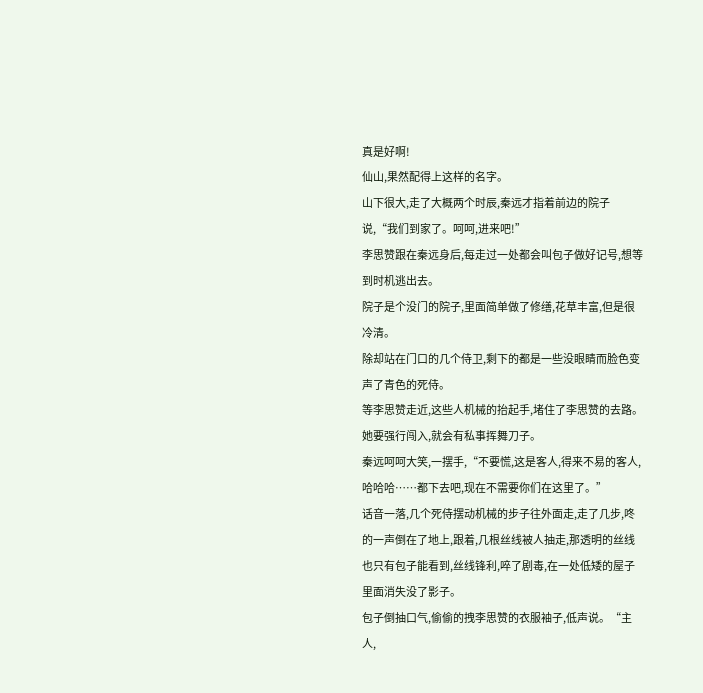真是好啊!
仙山,果然配得上这样的名字。
山下很大,走了大概两个时辰,秦远才指着前边的院子说,“我们到家了。呵呵,进来吧!”
李思赞跟在秦远身后,每走过一处都会叫包子做好记号,想等到时机逃出去。
院子是个没门的院子,里面简单做了修缮,花草丰富,但是很冷清。
除却站在门口的几个侍卫,剩下的都是一些没眼睛而脸色变声了青色的死侍。
等李思赞走近,这些人机械的抬起手,堵住了李思赞的去路。
她要强行闯入,就会有私事挥舞刀子。
秦远呵呵大笑,一摆手,“不要慌,这是客人,得来不易的客人,哈哈哈……都下去吧,现在不需要你们在这里了。”
话音一落,几个死侍摆动机械的步子往外面走,走了几步,咚的一声倒在了地上,跟着,几根丝线被人抽走,那透明的丝线也只有包子能看到,丝线锋利,啐了剧毒,在一处低矮的屋子里面消失没了影子。
包子倒抽口气,偷偷的拽李思赞的衣服袖子,低声说。“主人,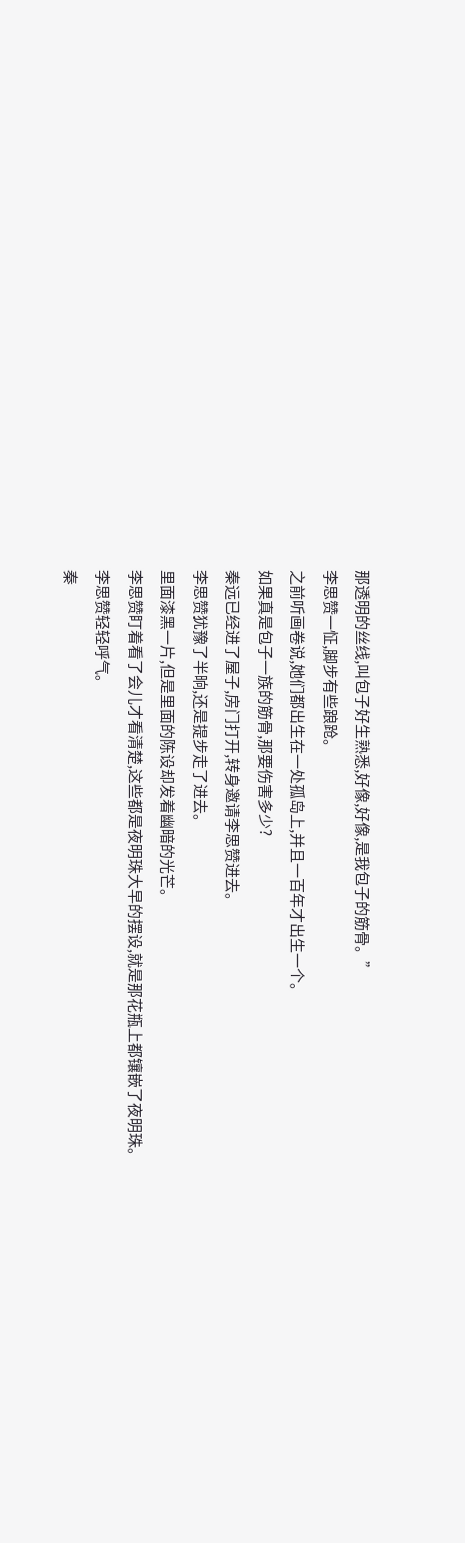那透明的丝线,叫包子好生熟悉,好像,好像,是我包子的筋骨。”
李思赞一怔,脚步有些踉跄。
之前听画卷说,她们都出生在一处孤岛上,并且一百年才出生一个。
如果真是包子一族的筋骨,那要伤害多少?
秦远已经进了屋子,房门打开,转身邀请李思赞进去。
李思赞犹豫了半晌,还是提步走了进去。
里面漆黑一片,但是里面的陈设却发着幽暗的光芒。
李思赞盯着看了会儿才看清楚,这些都是夜明珠大早的摆设,就是那花瓶上都镶嵌了夜明珠。
李思赞轻轻呼气。
秦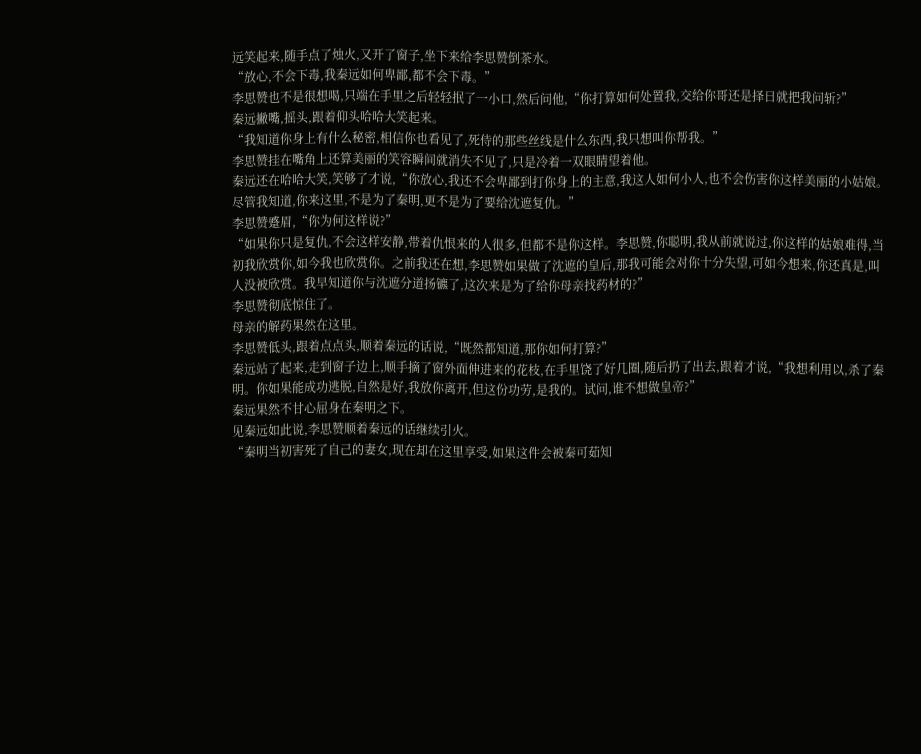远笑起来,随手点了烛火,又开了窗子,坐下来给李思赞倒茶水。
“放心,不会下毒,我秦远如何卑鄙,都不会下毒。”
李思赞也不是很想喝,只端在手里之后轻轻抿了一小口,然后问他,“你打算如何处置我,交给你哥还是择日就把我问斩?”
秦远撇嘴,摇头,跟着仰头哈哈大笑起来。
“我知道你身上有什么秘密,相信你也看见了,死侍的那些丝线是什么东西,我只想叫你帮我。”
李思赞挂在嘴角上还算美丽的笑容瞬间就消失不见了,只是冷着一双眼睛望着他。
秦远还在哈哈大笑,笑够了才说,“你放心,我还不会卑鄙到打你身上的主意,我这人如何小人,也不会伤害你这样美丽的小姑娘。尽管我知道,你来这里,不是为了秦明,更不是为了要给沈遮复仇。”
李思赞蹙眉,“你为何这样说?”
“如果你只是复仇,不会这样安静,带着仇恨来的人很多,但都不是你这样。李思赞,你聪明,我从前就说过,你这样的姑娘难得,当初我欣赏你,如今我也欣赏你。之前我还在想,李思赞如果做了沈遮的皇后,那我可能会对你十分失望,可如今想来,你还真是,叫人没被欣赏。我早知道你与沈遮分道扬镳了,这次来是为了给你母亲找药材的?”
李思赞彻底惊住了。
母亲的解药果然在这里。
李思赞低头,跟着点点头,顺着秦远的话说,“既然都知道,那你如何打算?”
秦远站了起来,走到窗子边上,顺手摘了窗外面伸进来的花枝,在手里饶了好几圈,随后扔了出去,跟着才说,“我想利用以,杀了秦明。你如果能成功逃脱,自然是好,我放你离开,但这份功劳,是我的。试问,谁不想做皇帝?”
秦远果然不甘心屈身在秦明之下。
见秦远如此说,李思赞顺着秦远的话继续引火。
“秦明当初害死了自己的妻女,现在却在这里享受,如果这件会被秦可茹知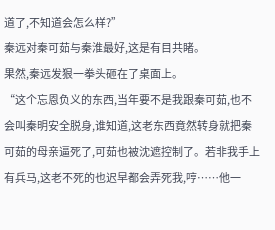道了,不知道会怎么样?”
秦远对秦可茹与秦淮最好,这是有目共睹。
果然,秦远发狠一拳头砸在了桌面上。
“这个忘恩负义的东西,当年要不是我跟秦可茹,也不会叫秦明安全脱身,谁知道,这老东西竟然转身就把秦可茹的母亲逼死了,可茹也被沈遮控制了。若非我手上有兵马,这老不死的也迟早都会弄死我,哼……他一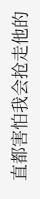直都害怕我会抢走他的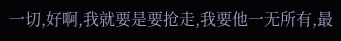一切,好啊,我就要是要抢走,我要他一无所有,最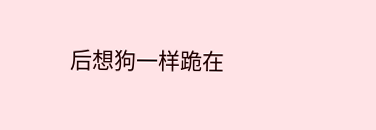后想狗一样跪在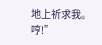地上祈求我。哼!”